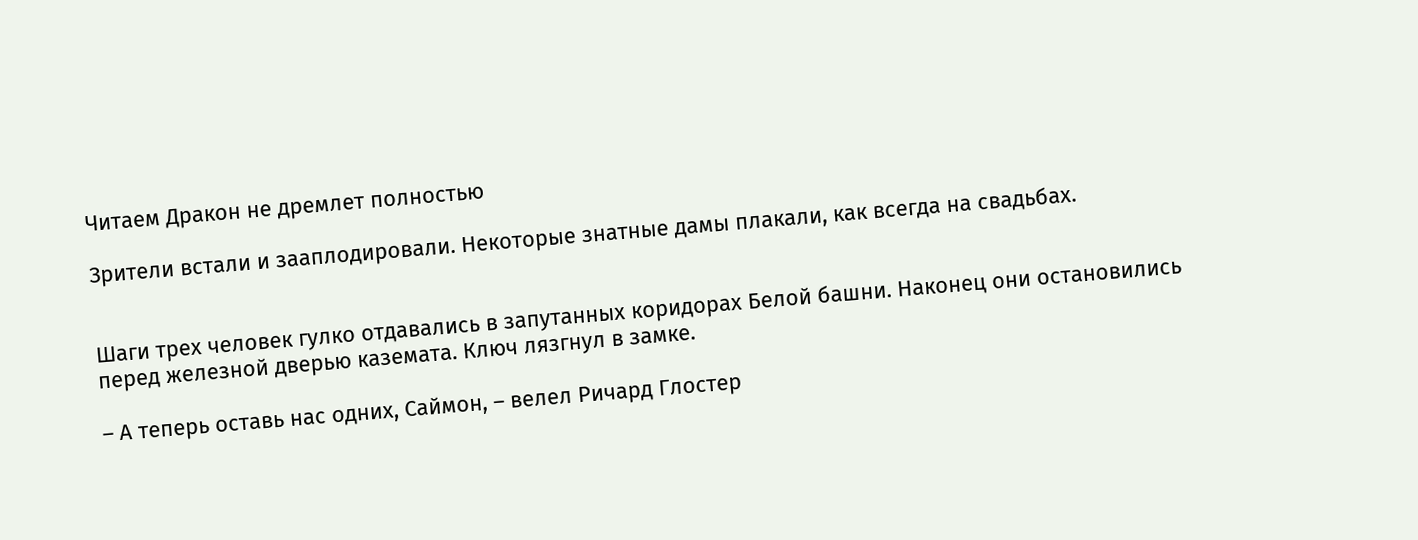Читаем Дракон не дремлет полностью

Зрители встали и зааплодировали. Некоторые знатные дамы плакали, как всегда на свадьбах.


Шаги трех человек гулко отдавались в запутанных коридорах Белой башни. Наконец они остановились перед железной дверью каземата. Ключ лязгнул в замке.

– А теперь оставь нас одних, Саймон, – велел Ричард Глостер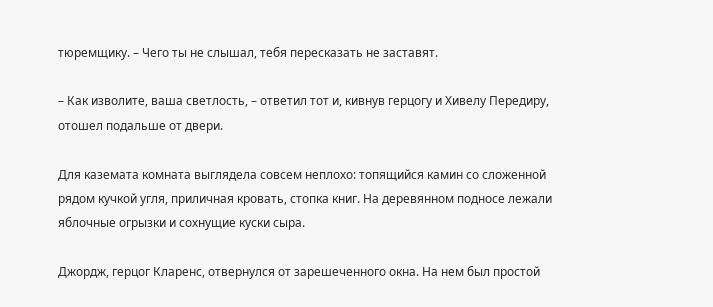тюремщику. – Чего ты не слышал, тебя пересказать не заставят.

– Как изволите, ваша светлость, – ответил тот и, кивнув герцогу и Хивелу Передиру, отошел подальше от двери.

Для каземата комната выглядела совсем неплохо: топящийся камин со сложенной рядом кучкой угля, приличная кровать, стопка книг. На деревянном подносе лежали яблочные огрызки и сохнущие куски сыра.

Джордж, герцог Кларенс, отвернулся от зарешеченного окна. На нем был простой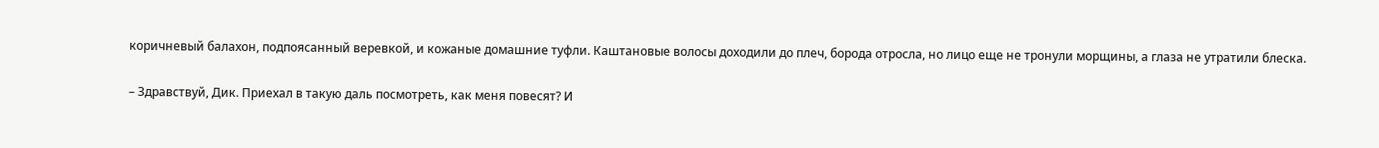коричневый балахон, подпоясанный веревкой, и кожаные домашние туфли. Каштановые волосы доходили до плеч, борода отросла, но лицо еще не тронули морщины, а глаза не утратили блеска.

– Здравствуй, Дик. Приехал в такую даль посмотреть, как меня повесят? И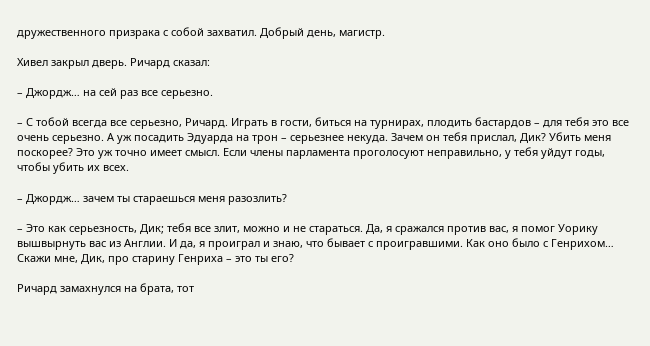дружественного призрака с собой захватил. Добрый день, магистр.

Хивел закрыл дверь. Ричард сказал:

– Джордж… на сей раз все серьезно.

– С тобой всегда все серьезно, Ричард. Играть в гости, биться на турнирах, плодить бастардов – для тебя это все очень серьезно. А уж посадить Эдуарда на трон – серьезнее некуда. Зачем он тебя прислал, Дик? Убить меня поскорее? Это уж точно имеет смысл. Если члены парламента проголосуют неправильно, у тебя уйдут годы, чтобы убить их всех.

– Джордж… зачем ты стараешься меня разозлить?

– Это как серьезность, Дик; тебя все злит, можно и не стараться. Да, я сражался против вас, я помог Уорику вышвырнуть вас из Англии. И да, я проиграл и знаю, что бывает с проигравшими. Как оно было с Генрихом… Скажи мне, Дик, про старину Генриха – это ты его?

Ричард замахнулся на брата, тот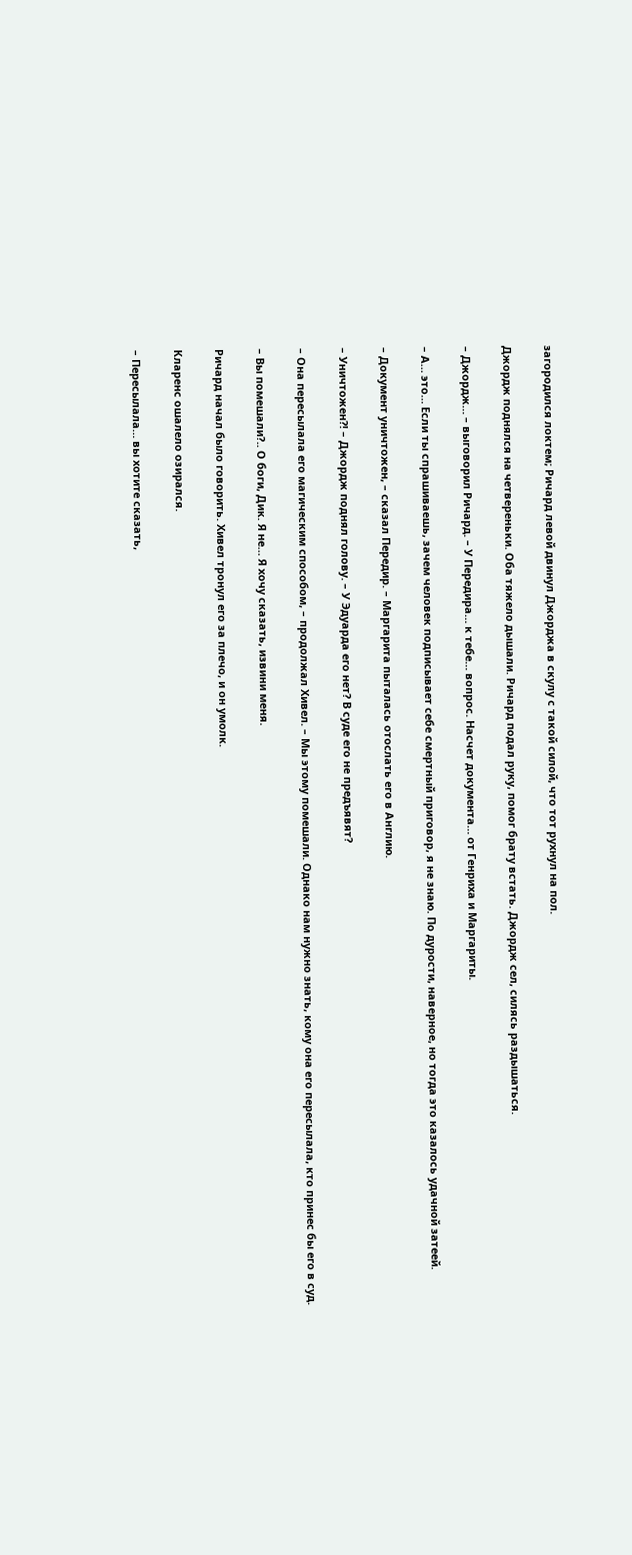загородился локтем; Ричард левой двинул Джорджа в скулу с такой силой, что тот рухнул на пол.

Джордж поднялся на четвереньки. Оба тяжело дышали. Ричард подал руку, помог брату встать. Джордж сел, силясь раздышаться.

– Джордж… – выговорил Ричард. – У Передира… к тебе… вопрос. Насчет документа… от Генриха и Маргариты.

– А… это… Если ты спрашиваешь, зачем человек подписывает себе смертный приговор, я не знаю. По дурости, наверное, но тогда это казалось удачной затеей.

– Документ уничтожен, – сказал Передир. – Маргарита пыталась отослать его в Англию.

– Уничтожен?! – Джордж поднял голову. – У Эдуарда его нет? В суде его не предъявят?

– Она пересылала его магическим способом, – продолжал Хивел. – Мы этому помешали. Однако нам нужно знать, кому она его пересылала, кто принес бы его в суд.

– Вы помешали?.. О боги, Дик. Я не… Я хочу сказать, извини меня.

Ричард начал было говорить. Хивел тронул его за плечо, и он умолк.

Кларенс ошалело озирался.

– Пересылала… вы хотите сказать,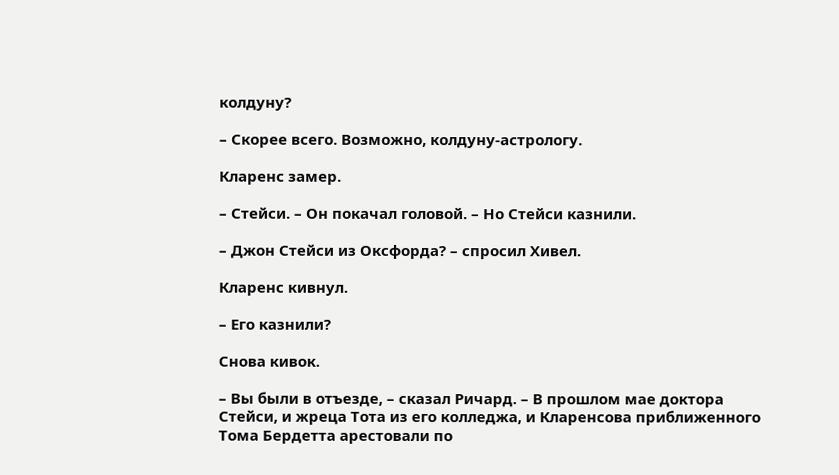колдуну?

– Скорее всего. Возможно, колдуну-астрологу.

Кларенс замер.

– Стейси. – Он покачал головой. – Но Стейси казнили.

– Джон Стейси из Оксфорда? – спросил Хивел.

Кларенс кивнул.

– Его казнили?

Снова кивок.

– Вы были в отъезде, – сказал Ричард. – В прошлом мае доктора Стейси, и жреца Тота из его колледжа, и Кларенсова приближенного Тома Бердетта арестовали по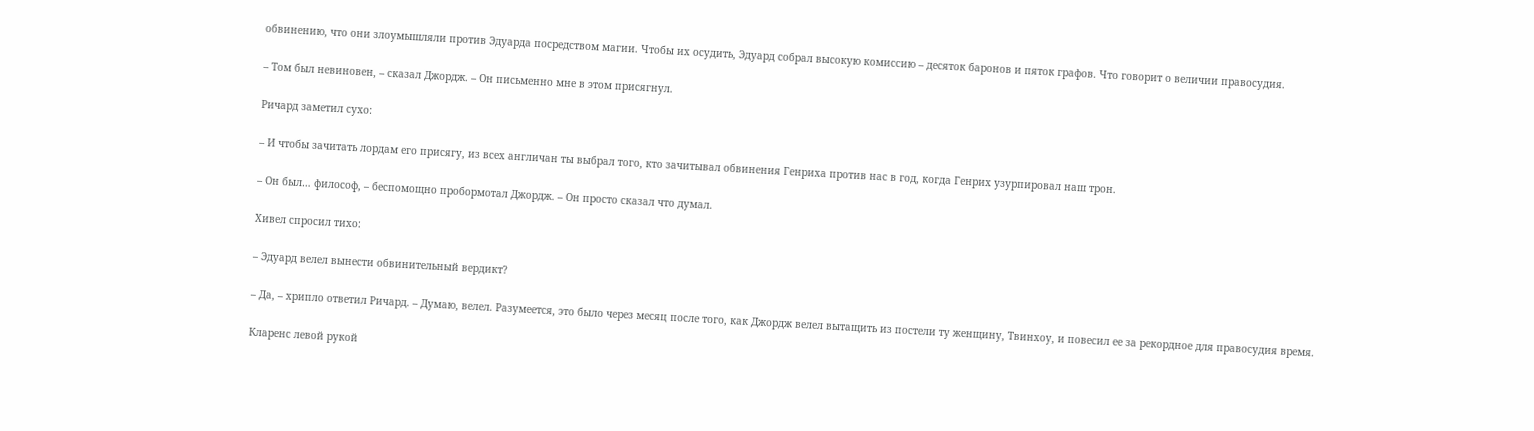обвинению, что они злоумышляли против Эдуарда посредством магии. Чтобы их осудить, Эдуард собрал высокую комиссию – десяток баронов и пяток графов. Что говорит о величии правосудия.

– Том был невиновен, – сказал Джордж. – Он письменно мне в этом присягнул.

Ричард заметил сухо:

– И чтобы зачитать лордам его присягу, из всех англичан ты выбрал того, кто зачитывал обвинения Генриха против нас в год, когда Генрих узурпировал наш трон.

– Он был… философ, – беспомощно пробормотал Джордж. – Он просто сказал что думал.

Хивел спросил тихо:

– Эдуард велел вынести обвинительный вердикт?

– Да, – хрипло ответил Ричард. – Думаю, велел. Разумеется, это было через месяц после того, как Джордж велел вытащить из постели ту женщину, Твинхоу, и повесил ее за рекордное для правосудия время.

Кларенс левой рукой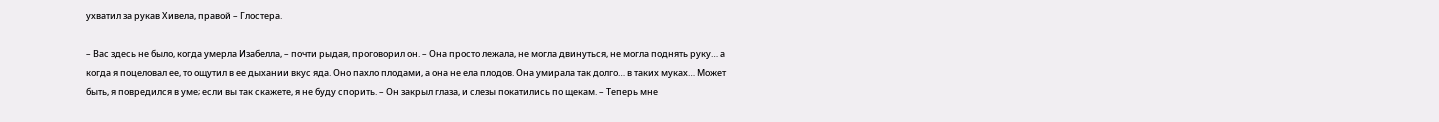ухватил за рукав Хивела, правой – Глостера.

– Вас здесь не было, когда умерла Изабелла, – почти рыдая, проговорил он. – Она просто лежала, не могла двинуться, не могла поднять руку… а когда я поцеловал ее, то ощутил в ее дыхании вкус яда. Оно пахло плодами, а она не ела плодов. Она умирала так долго… в таких муках… Может быть, я повредился в уме; если вы так скажете, я не буду спорить. – Он закрыл глаза, и слезы покатились по щекам. – Теперь мне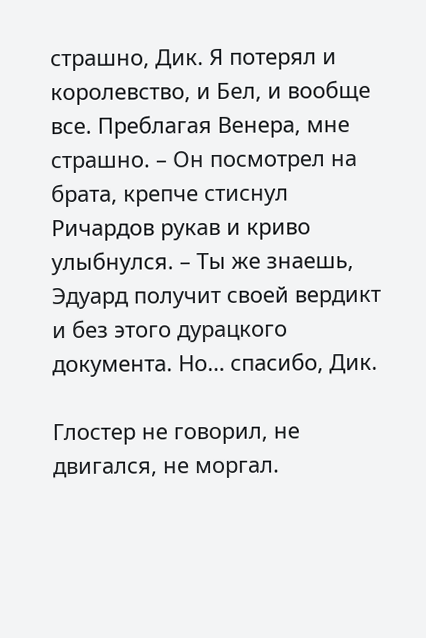страшно, Дик. Я потерял и королевство, и Бел, и вообще все. Преблагая Венера, мне страшно. – Он посмотрел на брата, крепче стиснул Ричардов рукав и криво улыбнулся. – Ты же знаешь, Эдуард получит своей вердикт и без этого дурацкого документа. Но… спасибо, Дик.

Глостер не говорил, не двигался, не моргал.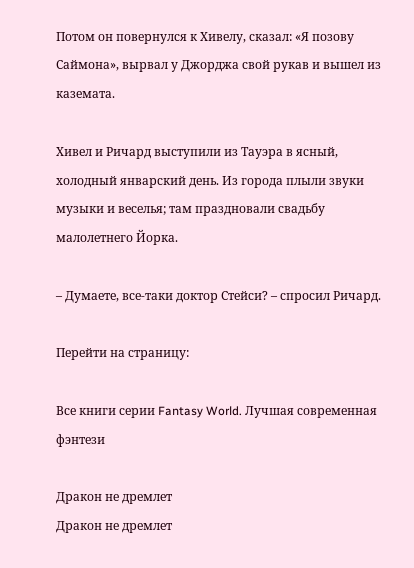Потом он повернулся к Хивелу, сказал: «Я позову Саймона», вырвал у Джорджа свой рукав и вышел из каземата.

Хивел и Ричард выступили из Тауэра в ясный, холодный январский день. Из города плыли звуки музыки и веселья; там праздновали свадьбу малолетнего Йорка.

– Думаете, все-таки доктор Стейси? – спросил Ричард.

Перейти на страницу:

Все книги серии Fantasy World. Лучшая современная фэнтези

Дракон не дремлет
Дракон не дремлет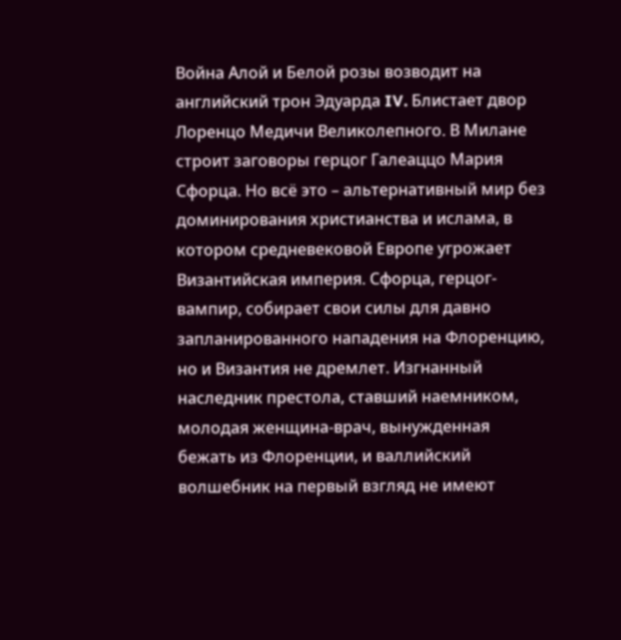Война Алой и Белой розы возводит на английский трон Эдуарда IV. Блистает двор Лоренцо Медичи Великолепного. В Милане строит заговоры герцог Галеаццо Мария Сфорца. Но всё это – альтернативный мир без доминирования христианства и ислама, в котором средневековой Европе угрожает Византийская империя. Сфорца, герцог-вампир, собирает свои силы для давно запланированного нападения на Флоренцию, но и Византия не дремлет. Изгнанный наследник престола, ставший наемником, молодая женщина-врач, вынужденная бежать из Флоренции, и валлийский волшебник на первый взгляд не имеют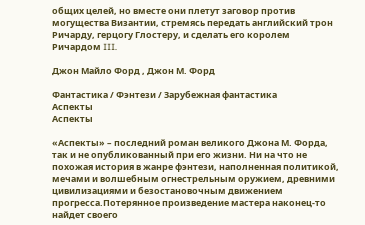общих целей, но вместе они плетут заговор против могущества Византии, стремясь передать английский трон Ричарду, герцогу Глостеру, и сделать его королем Ричардом III.

Джон Майло Форд , Джон М. Форд

Фантастика / Фэнтези / Зарубежная фантастика
Аспекты
Аспекты

«Аспекты» – последний роман великого Джона М. Форда, так и не опубликованный при его жизни. Ни на что не похожая история в жанре фэнтези, наполненная политикой, мечами и волшебным огнестрельным оружием, древними цивилизациями и безостановочным движением прогресса.Потерянное произведение мастера наконец-то найдет своего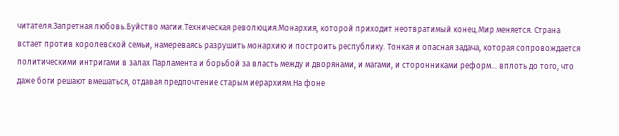читателя.Запретная любовь.Буйство магии.Техническая революция.Монархия, которой приходит неотвратимый конец.Мир меняется. Страна встает против королевской семьи, намереваясь разрушить монархию и построить республику. Тонкая и опасная задача, которая сопровождается политическими интригами в залах Парламента и борьбой за власть между и дворянами, и магами, и сторонниками реформ… вплоть до того, что даже боги решают вмешаться, отдавая предпочтение старым иерархиям.На фоне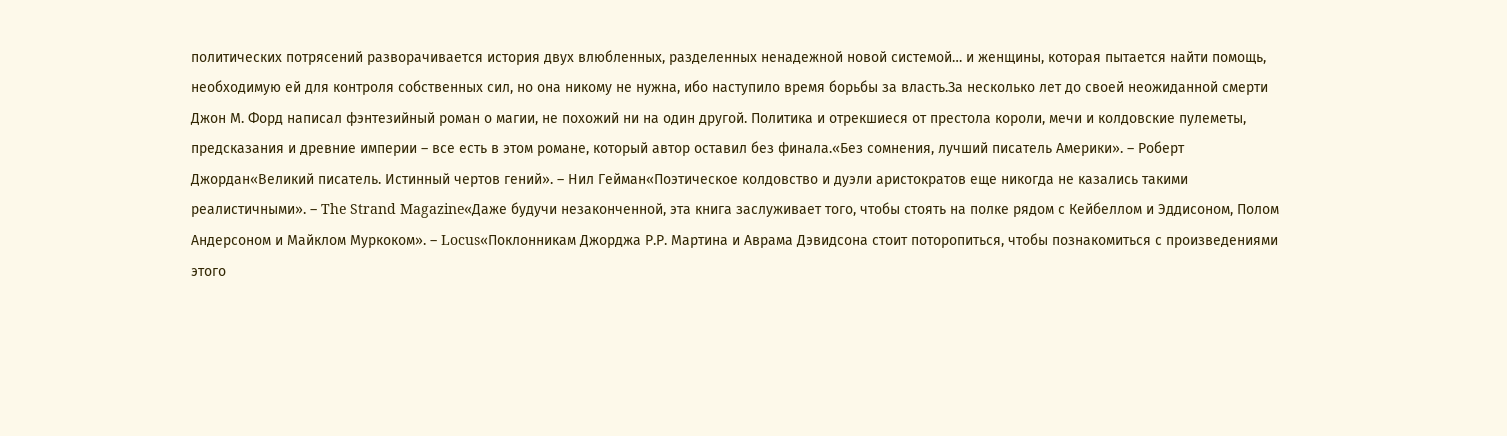политических потрясений разворачивается история двух влюбленных, разделенных ненадежной новой системой… и женщины, которая пытается найти помощь, необходимую ей для контроля собственных сил, но она никому не нужна, ибо наступило время борьбы за власть.За несколько лет до своей неожиданной смерти Джон М. Форд написал фэнтезийный роман о магии, не похожий ни на один другой. Политика и отрекшиеся от престола короли, мечи и колдовские пулеметы, предсказания и древние империи – все есть в этом романе, который автор оставил без финала.«Без сомнения, лучший писатель Америки». – Роберт Джордан«Великий писатель. Истинный чертов гений». – Нил Гейман«Поэтическое колдовство и дуэли аристократов еще никогда не казались такими реалистичными». – The Strand Magazine«Даже будучи незаконченной, эта книга заслуживает того, чтобы стоять на полке рядом с Кейбеллом и Эддисоном, Полом Андерсоном и Майклом Муркоком». – Locus«Поклонникам Джорджа Р.Р. Мартина и Аврама Дэвидсона стоит поторопиться, чтобы познакомиться с произведениями этого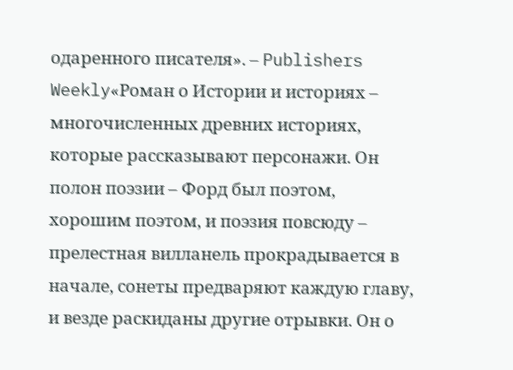одаренного писателя». – Publishers Weekly«Роман о Истории и историях – многочисленных древних историях, которые рассказывают персонажи. Он полон поэзии – Форд был поэтом, хорошим поэтом, и поэзия повсюду – прелестная вилланель прокрадывается в начале, сонеты предваряют каждую главу, и везде раскиданы другие отрывки. Он о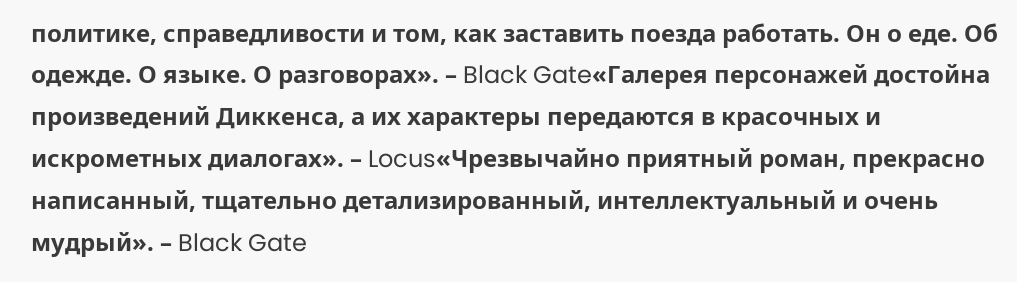политике, справедливости и том, как заставить поезда работать. Он о еде. Об одежде. О языке. О разговорах». – Black Gate«Галерея персонажей достойна произведений Диккенса, а их характеры передаются в красочных и искрометных диалогах». – Locus«Чрезвычайно приятный роман, прекрасно написанный, тщательно детализированный, интеллектуальный и очень мудрый». – Black Gate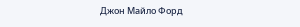Джон Майло Форд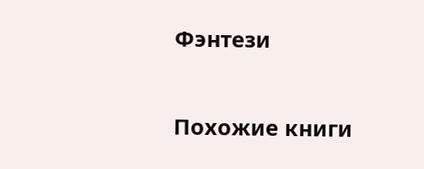Фэнтези

Похожие книги